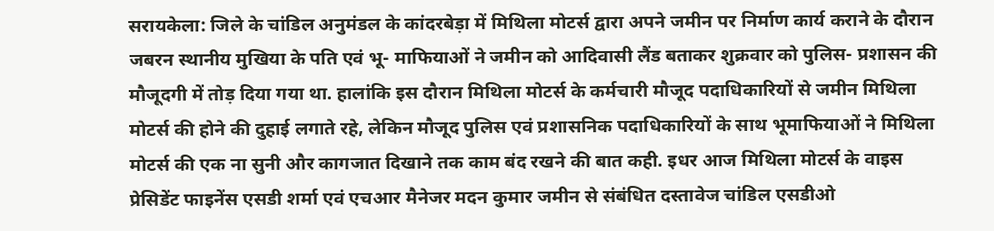सरायकेला: जिले के चांडिल अनुमंडल के कांदरबेड़ा में मिथिला मोटर्स द्वारा अपने जमीन पर निर्माण कार्य कराने के दौरान जबरन स्थानीय मुखिया के पति एवं भू- माफियाओं ने जमीन को आदिवासी लैंड बताकर शुक्रवार को पुलिस- प्रशासन की मौजूदगी में तोड़ दिया गया था. हालांकि इस दौरान मिथिला मोटर्स के कर्मचारी मौजूद पदाधिकारियों से जमीन मिथिला मोटर्स की होने की दुहाई लगाते रहे, लेकिन मौजूद पुलिस एवं प्रशासनिक पदाधिकारियों के साथ भूमाफियाओं ने मिथिला मोटर्स की एक ना सुनी और कागजात दिखाने तक काम बंद रखने की बात कही. इधर आज मिथिला मोटर्स के वाइस प्रेसिडेंट फाइनेंस एसडी शर्मा एवं एचआर मैनेजर मदन कुमार जमीन से संबंधित दस्तावेज चांडिल एसडीओ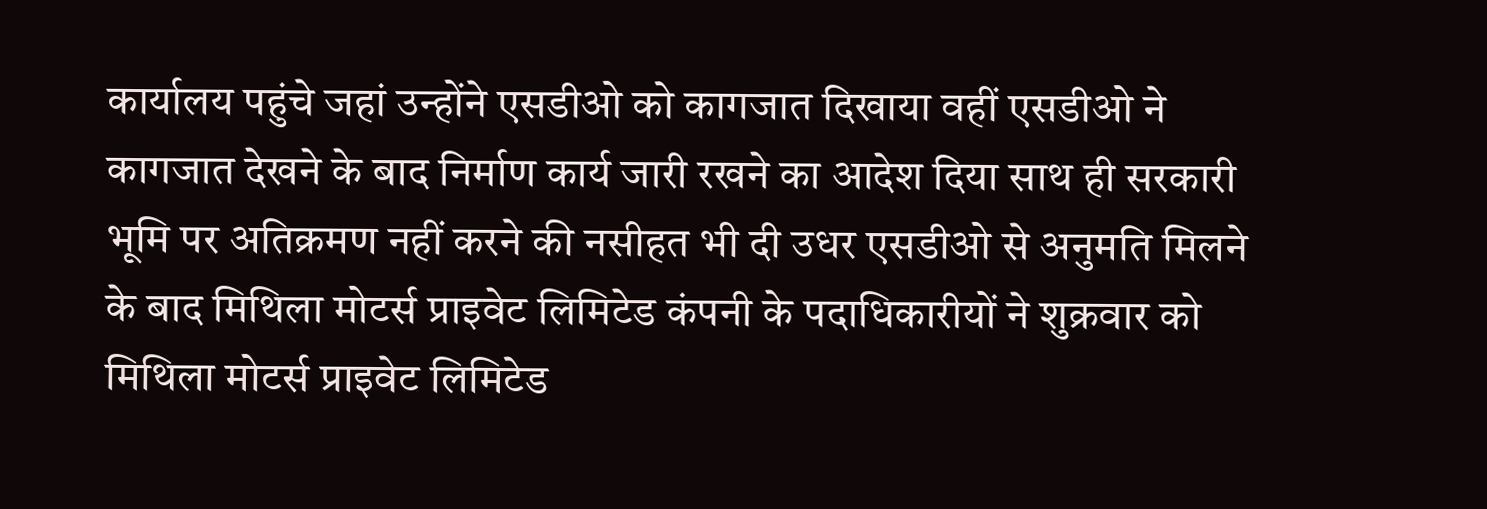कार्यालय पहुंचे जहां उन्होंने एसडीओ को कागजात दिखाया वहीं एसडीओ ने कागजात देखने के बाद निर्माण कार्य जारी रखने का आदेश दिया साथ ही सरकारी भूमि पर अतिक्रमण नहीं करने की नसीहत भी दी उधर एसडीओ से अनुमति मिलने के बाद मिथिला मोटर्स प्राइवेट लिमिटेड कंपनी के पदाधिकारीयों ने शुक्रवार को मिथिला मोटर्स प्राइवेट लिमिटेड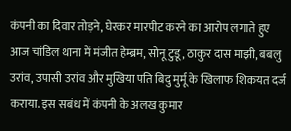कंपनी का दिवार तोड़ने, घेरकर मारपीट करने का आरोप लगाते हुए आज चांडिल थाना में मंजीत हेम्ब्रम, सोनू टुडू, ठाकुर दास माझी, बबलु उरांव, उपासी उरांव और मुखिया पति बिदु मुर्मू के खिलाफ शिकयत दर्ज कराया. इस सबंध में कंपनी के अलख कुमार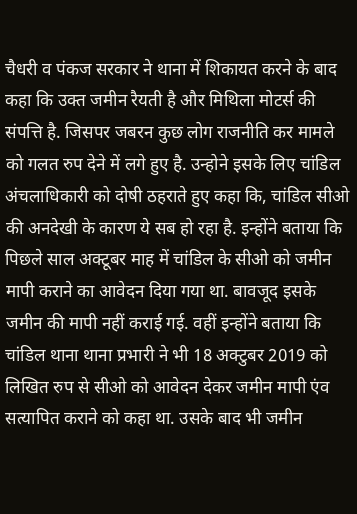चैधरी व पंकज सरकार ने थाना में शिकायत करने के बाद कहा कि उक्त जमीन रैयती है और मिथिला मोटर्स की संपत्ति है. जिसपर जबरन कुछ लोग राजनीति कर मामले को गलत रुप देने में लगे हुए है. उन्होने इसके लिए चांडिल अंचलाधिकारी को दोषी ठहराते हुए कहा कि, चांडिल सीओ की अनदेखी के कारण ये सब हो रहा है. इन्होंने बताया कि पिछले साल अक्टूबर माह में चांडिल के सीओ को जमीन मापी कराने का आवेदन दिया गया था. बावजूद इसके जमीन की मापी नहीं कराई गई. वहीं इन्होंने बताया कि चांडिल थाना थाना प्रभारी ने भी 18 अक्टुबर 2019 को लिखित रुप से सीओ को आवेदन देकर जमीन मापी एंव सत्यापित कराने को कहा था. उसके बाद भी जमीन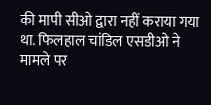की मापी सीओ द्वारा नहीं कराया गया था. फिलहाल चांडिल एसडीओ ने मामले पर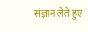संज्ञान लेते हुए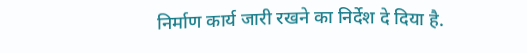निर्माण कार्य जारी रखने का निर्देश दे दिया है.